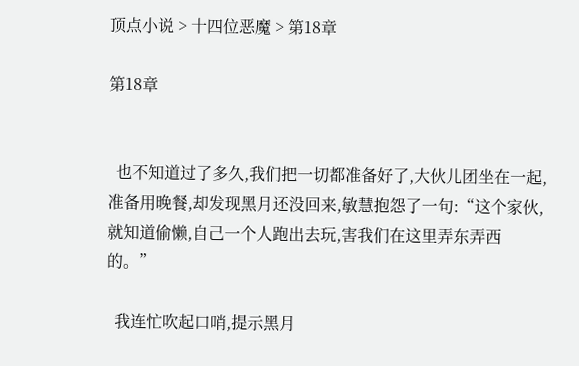顶点小说 > 十四位恶魔 > 第18章

第18章


  也不知道过了多久,我们把一切都准备好了,大伙儿团坐在一起,准备用晚餐,却发现黑月还没回来,敏慧抱怨了一句:“这个家伙,就知道偷懒,自己一个人跑出去玩,害我们在这里弄东弄西的。”

  我连忙吹起口哨,提示黑月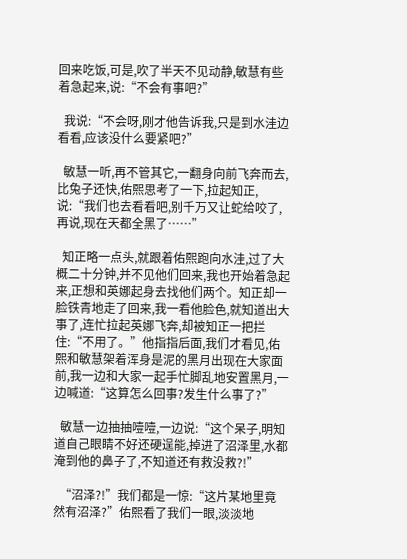回来吃饭,可是,吹了半天不见动静,敏慧有些着急起来,说:“不会有事吧?”

  我说:“不会呀,刚才他告诉我,只是到水洼边看看,应该没什么要紧吧?”

  敏慧一听,再不管其它,一翻身向前飞奔而去,比兔子还快,佑熙思考了一下,拉起知正,说:“我们也去看看吧,别千万又让蛇给咬了,再说,现在天都全黑了……”

  知正略一点头,就跟着佑熙跑向水洼,过了大概二十分钟,并不见他们回来,我也开始着急起来,正想和英娜起身去找他们两个。知正却一脸铁青地走了回来,我一看他脸色,就知道出大事了,连忙拉起英娜飞奔,却被知正一把拦住:“不用了。”他指指后面,我们才看见,佑熙和敏慧架着浑身是泥的黑月出现在大家面前,我一边和大家一起手忙脚乱地安置黑月,一边喊道:“这算怎么回事?发生什么事了?”

  敏慧一边抽抽噎噎,一边说:“这个呆子,明知道自己眼睛不好还硬逞能,掉进了沼泽里,水都淹到他的鼻子了,不知道还有救没救?!”

  “沼泽?!”我们都是一惊:“这片某地里竟然有沼泽?”佑熙看了我们一眼,淡淡地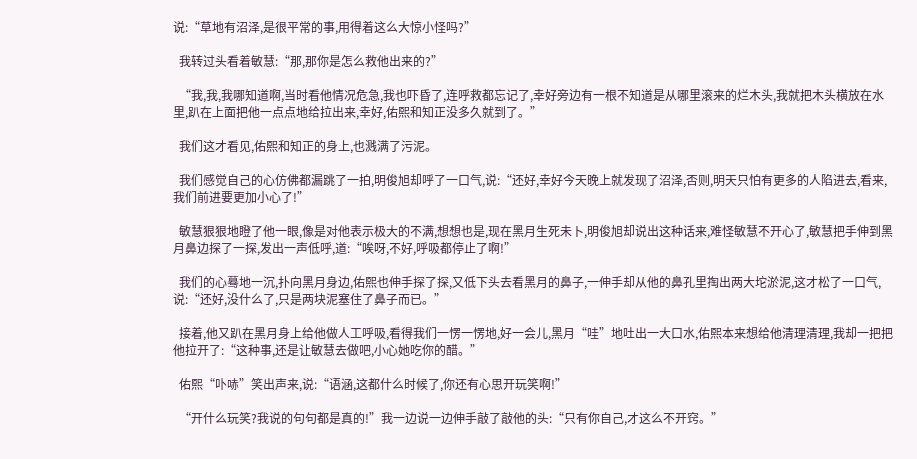说:“草地有沼泽,是很平常的事,用得着这么大惊小怪吗?”

  我转过头看着敏慧:“那,那你是怎么救他出来的?”

  “我,我,我哪知道啊,当时看他情况危急,我也吓昏了,连呼救都忘记了,幸好旁边有一根不知道是从哪里滚来的烂木头,我就把木头横放在水里,趴在上面把他一点点地给拉出来,幸好,佑熙和知正没多久就到了。”

  我们这才看见,佑熙和知正的身上,也溅满了污泥。

  我们感觉自己的心仿佛都漏跳了一拍,明俊旭却呼了一口气,说:“还好,幸好今天晚上就发现了沼泽,否则,明天只怕有更多的人陷进去,看来,我们前进要更加小心了!”

  敏慧狠狠地瞪了他一眼,像是对他表示极大的不满,想想也是,现在黑月生死未卜,明俊旭却说出这种话来,难怪敏慧不开心了,敏慧把手伸到黑月鼻边探了一探,发出一声低呼,道:“唉呀,不好,呼吸都停止了啊!”

  我们的心蓦地一沉,扑向黑月身边,佑熙也伸手探了探,又低下头去看黑月的鼻子,一伸手却从他的鼻孔里掏出两大坨淤泥,这才松了一口气,说:“还好,没什么了,只是两块泥塞住了鼻子而已。”

  接着,他又趴在黑月身上给他做人工呼吸,看得我们一愣一愣地,好一会儿,黑月“哇”地吐出一大口水,佑熙本来想给他清理清理,我却一把把他拉开了:“这种事,还是让敏慧去做吧,小心她吃你的醋。”

  佑熙“卟哧”笑出声来,说:“语涵,这都什么时候了,你还有心思开玩笑啊!”

  “开什么玩笑?我说的句句都是真的!”我一边说一边伸手敲了敲他的头:“只有你自己,才这么不开窍。”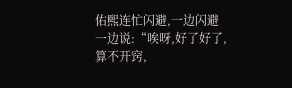佑熙连忙闪避,一边闪避一边说:“唉呀,好了好了,算不开窍,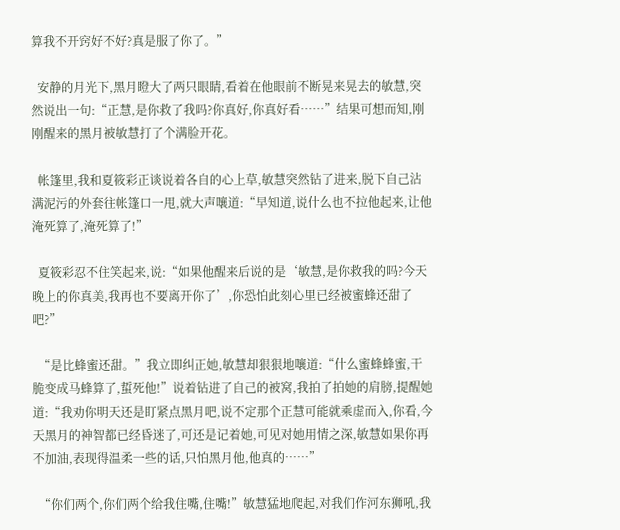算我不开窍好不好?真是服了你了。”

  安静的月光下,黑月瞪大了两只眼睛,看着在他眼前不断晃来晃去的敏慧,突然说出一句:“正慧,是你救了我吗?你真好,你真好看……”结果可想而知,刚刚醒来的黑月被敏慧打了个满脸开花。

  帐篷里,我和夏筱彩正谈说着各自的心上草,敏慧突然钻了进来,脱下自己沾满泥污的外套往帐篷口一甩,就大声嚷道:“早知道,说什么也不拉他起来,让他淹死算了,淹死算了!”

  夏筱彩忍不住笑起来,说:“如果他醒来后说的是‘敏慧,是你救我的吗?今天晚上的你真美,我再也不要离开你了’,你恐怕此刻心里已经被蜜蜂还甜了吧?”

  “是比蜂蜜还甜。”我立即纠正她,敏慧却狠狠地嚷道:“什么蜜蜂蜂蜜,干脆变成马蜂算了,蜇死他!”说着钻进了自己的被窝,我拍了拍她的肩膀,提醒她道:“我劝你明天还是盯紧点黑月吧,说不定那个正慧可能就乘虚而入,你看,今天黑月的神智都已经昏迷了,可还是记着她,可见对她用情之深,敏慧如果你再不加油,表现得温柔一些的话,只怕黑月他,他真的……”

  “你们两个,你们两个给我住嘴,住嘴!”敏慧猛地爬起,对我们作河东狮吼,我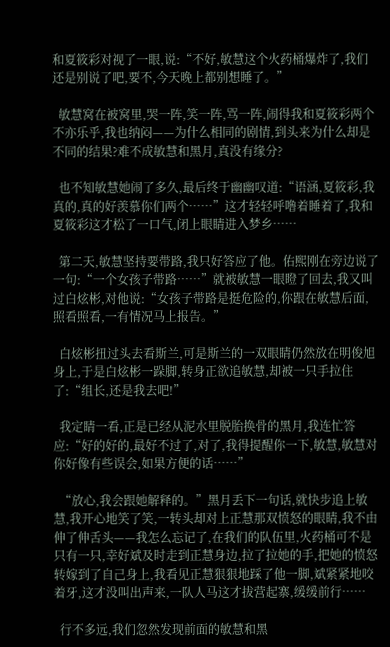和夏筱彩对视了一眼,说:“不好,敏慧这个火药桶爆炸了,我们还是别说了吧,要不,今天晚上都别想睡了。”

  敏慧窝在被窝里,哭一阵,笑一阵,骂一阵,闹得我和夏筱彩两个不亦乐乎,我也纳闷——为什么相同的剧情,到头来为什么却是不同的结果?难不成敏慧和黑月,真没有缘分?

  也不知敏慧她闹了多久,最后终于幽幽叹道:“语涵,夏筱彩,我真的,真的好羡慕你们两个……”这才轻轻呼噜着睡着了,我和夏筱彩这才松了一口气,闭上眼睛进入梦乡……

  第二天,敏慧坚持要带路,我只好答应了他。佑熙刚在旁边说了一句:“一个女孩子带路……”就被敏慧一眼瞪了回去,我又叫过白炫彬,对他说:“女孩子带路是挺危险的,你跟在敏慧后面,照看照看,一有情况马上报告。”

  白炫彬扭过头去看斯兰,可是斯兰的一双眼睛仍然放在明俊旭身上,于是白炫彬一跺脚,转身正欲追敏慧,却被一只手拉住了:“组长,还是我去吧!”

  我定睛一看,正是已经从泥水里脱胎换骨的黑月,我连忙答应:“好的好的,最好不过了,对了,我得提醒你一下,敏慧,敏慧对你好像有些误会,如果方便的话……”

  “放心,我会跟她解释的。”黑月丢下一句话,就快步追上敏慧,我开心地笑了笑,一转头却对上正慧那双愤怒的眼睛,我不由伸了伸舌头——我怎么忘记了,在我们的队伍里,火药桶可不是只有一只,幸好斌及时走到正慧身边,拉了拉她的手,把她的愤怒转嫁到了自己身上,我看见正慧狠狠地踩了他一脚,斌紧紧地咬着牙,这才没叫出声来,一队人马这才拔营起寨,缓缓前行……

  行不多远,我们忽然发现前面的敏慧和黑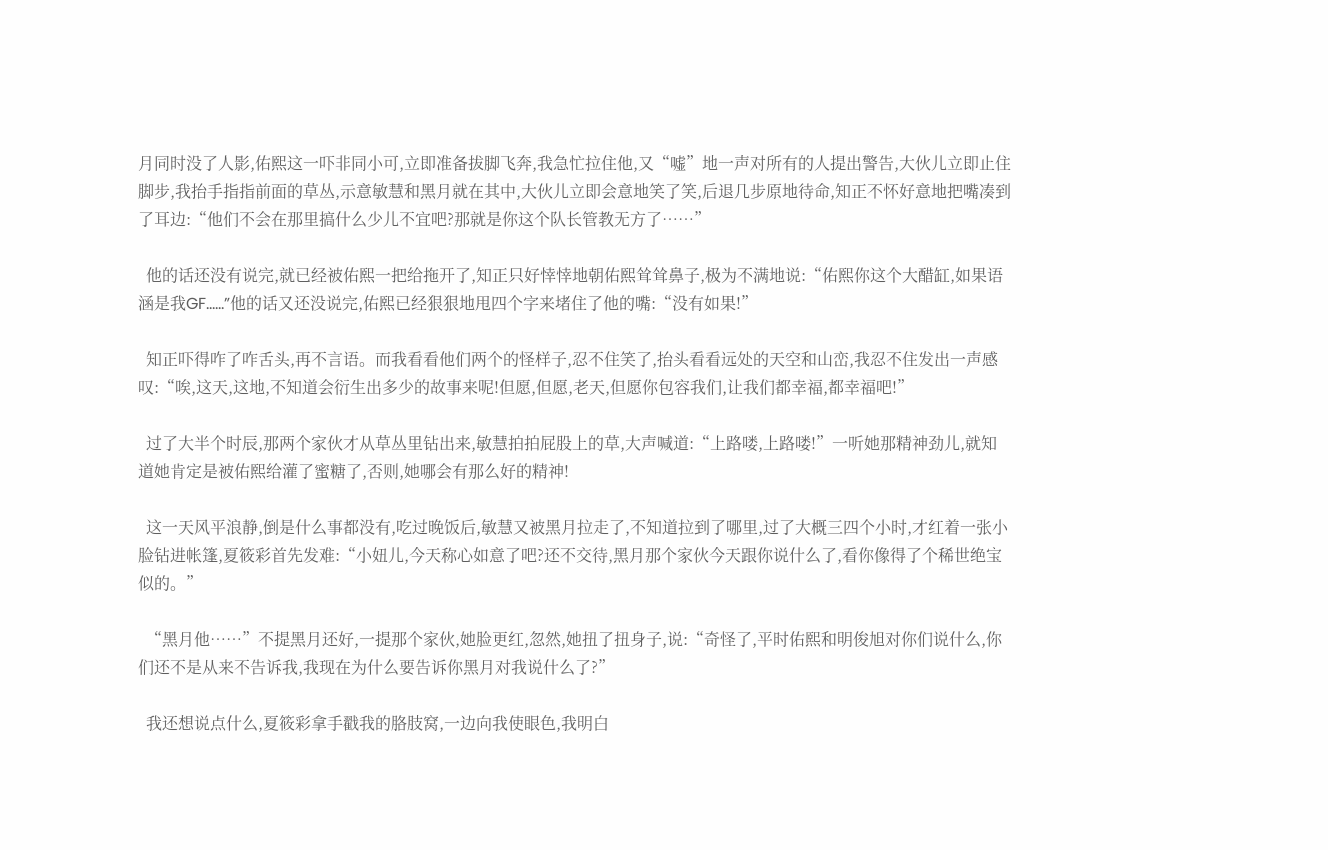月同时没了人影,佑熙这一吓非同小可,立即准备拔脚飞奔,我急忙拉住他,又“嘘”地一声对所有的人提出警告,大伙儿立即止住脚步,我抬手指指前面的草丛,示意敏慧和黑月就在其中,大伙儿立即会意地笑了笑,后退几步原地待命,知正不怀好意地把嘴凑到了耳边:“他们不会在那里搞什么少儿不宜吧?那就是你这个队长管教无方了……”

  他的话还没有说完,就已经被佑熙一把给拖开了,知正只好悻悻地朝佑熙耸耸鼻子,极为不满地说:“佑熙你这个大醋缸,如果语涵是我GF……”他的话又还没说完,佑熙已经狠狠地甩四个字来堵住了他的嘴:“没有如果!”

  知正吓得咋了咋舌头,再不言语。而我看看他们两个的怪样子,忍不住笑了,抬头看看远处的天空和山峦,我忍不住发出一声感叹:“唉,这天,这地,不知道会衍生出多少的故事来呢!但愿,但愿,老天,但愿你包容我们,让我们都幸福,都幸福吧!”

  过了大半个时辰,那两个家伙才从草丛里钻出来,敏慧拍拍屁股上的草,大声喊道:“上路喽,上路喽!”一听她那精神劲儿,就知道她肯定是被佑熙给灌了蜜糖了,否则,她哪会有那么好的精神!

  这一天风平浪静,倒是什么事都没有,吃过晚饭后,敏慧又被黑月拉走了,不知道拉到了哪里,过了大概三四个小时,才红着一张小脸钻进帐篷,夏筱彩首先发难:“小妞儿,今天称心如意了吧?还不交待,黑月那个家伙今天跟你说什么了,看你像得了个稀世绝宝似的。”

  “黑月他……”不提黑月还好,一提那个家伙,她脸更红,忽然,她扭了扭身子,说:“奇怪了,平时佑熙和明俊旭对你们说什么,你们还不是从来不告诉我,我现在为什么要告诉你黑月对我说什么了?”

  我还想说点什么,夏筱彩拿手戳我的胳肢窝,一边向我使眼色,我明白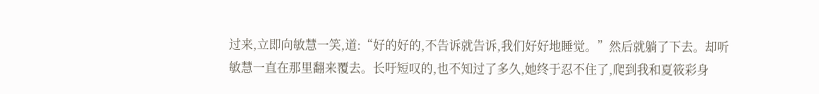过来,立即向敏慧一笑,道:“好的好的,不告诉就告诉,我们好好地睡觉。”然后就躺了下去。却听敏慧一直在那里翻来覆去。长吁短叹的,也不知过了多久,她终于忍不住了,爬到我和夏筱彩身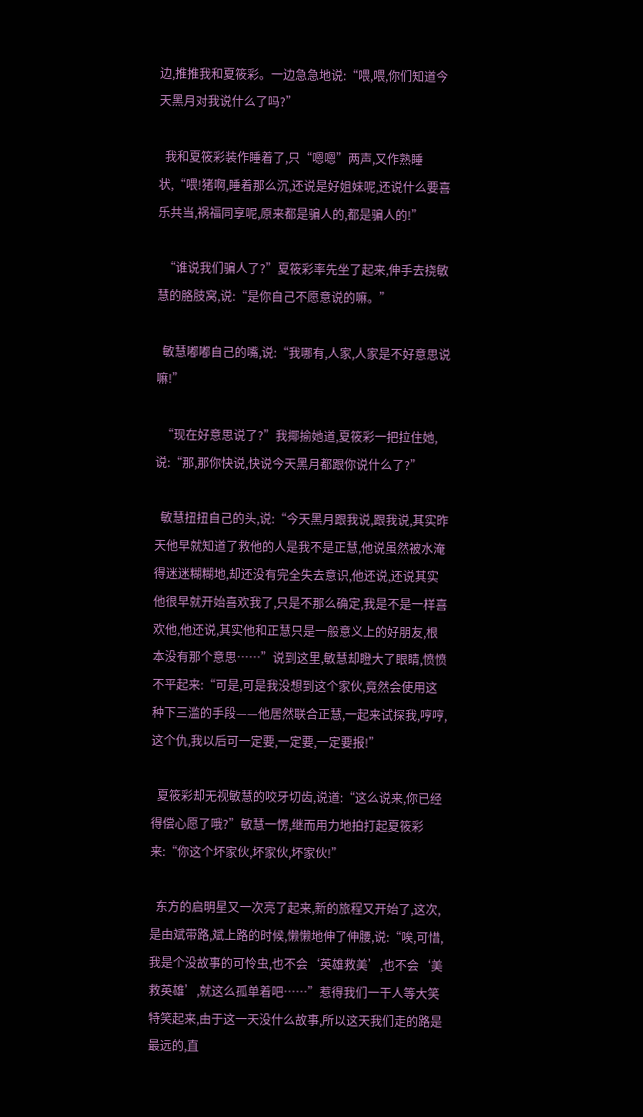边,推推我和夏筱彩。一边急急地说:“喂,喂,你们知道今天黑月对我说什么了吗?”

  我和夏筱彩装作睡着了,只“嗯嗯”两声,又作熟睡状,“喂!猪啊,睡着那么沉,还说是好姐妹呢,还说什么要喜乐共当,祸福同享呢,原来都是骗人的,都是骗人的!”

  “谁说我们骗人了?”夏筱彩率先坐了起来,伸手去挠敏慧的胳肢窝,说:“是你自己不愿意说的嘛。”

  敏慧嘟嘟自己的嘴,说:“我哪有,人家,人家是不好意思说嘛!”

  “现在好意思说了?”我揶揄她道,夏筱彩一把拉住她,说:“那,那你快说,快说今天黑月都跟你说什么了?”

  敏慧扭扭自己的头,说:“今天黑月跟我说,跟我说,其实昨天他早就知道了救他的人是我不是正慧,他说虽然被水淹得迷迷糊糊地,却还没有完全失去意识,他还说,还说其实他很早就开始喜欢我了,只是不那么确定,我是不是一样喜欢他,他还说,其实他和正慧只是一般意义上的好朋友,根本没有那个意思……”说到这里,敏慧却瞪大了眼睛,愤愤不平起来:“可是,可是我没想到这个家伙,竟然会使用这种下三滥的手段——他居然联合正慧,一起来试探我,哼哼,这个仇,我以后可一定要,一定要,一定要报!”

  夏筱彩却无视敏慧的咬牙切齿,说道:“这么说来,你已经得偿心愿了哦?”敏慧一愣,继而用力地拍打起夏筱彩来:“你这个坏家伙,坏家伙,坏家伙!”

  东方的启明星又一次亮了起来,新的旅程又开始了,这次,是由斌带路,斌上路的时候,懒懒地伸了伸腰,说:“唉,可惜,我是个没故事的可怜虫,也不会‘英雄救美’,也不会‘美救英雄’,就这么孤单着吧……”惹得我们一干人等大笑特笑起来,由于这一天没什么故事,所以这天我们走的路是最远的,直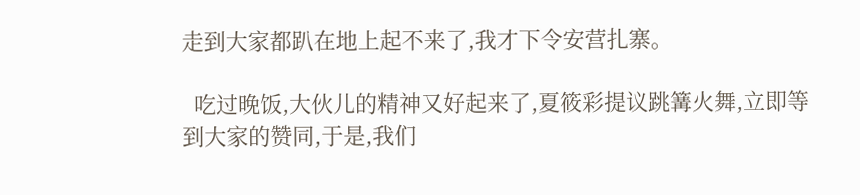走到大家都趴在地上起不来了,我才下令安营扎寨。

  吃过晚饭,大伙儿的精神又好起来了,夏筱彩提议跳篝火舞,立即等到大家的赞同,于是,我们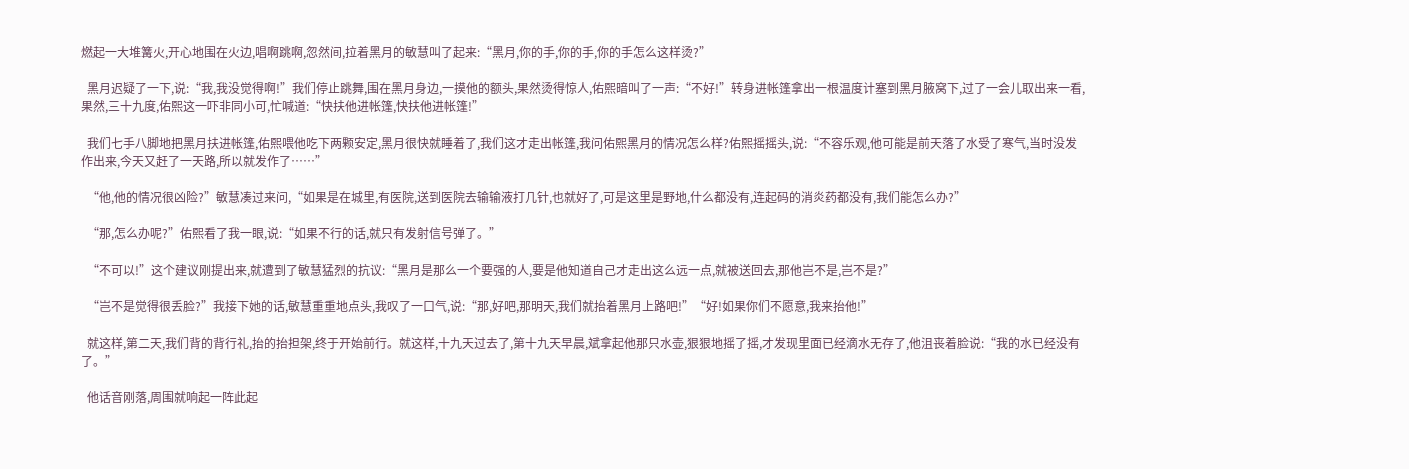燃起一大堆篝火,开心地围在火边,唱啊跳啊,忽然间,拉着黑月的敏慧叫了起来:“黑月,你的手,你的手,你的手怎么这样烫?”

  黑月迟疑了一下,说:“我,我没觉得啊!”我们停止跳舞,围在黑月身边,一摸他的额头,果然烫得惊人,佑熙暗叫了一声:“不好!”转身进帐篷拿出一根温度计塞到黑月腋窝下,过了一会儿取出来一看,果然,三十九度,佑熙这一吓非同小可,忙喊道:“快扶他进帐篷,快扶他进帐篷!”

  我们七手八脚地把黑月扶进帐篷,佑熙喂他吃下两颗安定,黑月很快就睡着了,我们这才走出帐篷,我问佑熙黑月的情况怎么样?佑熙摇摇头,说:“不容乐观,他可能是前天落了水受了寒气,当时没发作出来,今天又赶了一天路,所以就发作了……”

  “他,他的情况很凶险?”敏慧凑过来问,“如果是在城里,有医院,送到医院去输输液打几针,也就好了,可是这里是野地,什么都没有,连起码的消炎药都没有,我们能怎么办?”

  “那,怎么办呢?”佑熙看了我一眼,说:“如果不行的话,就只有发射信号弹了。”

  “不可以!”这个建议刚提出来,就遭到了敏慧猛烈的抗议:“黑月是那么一个要强的人,要是他知道自己才走出这么远一点,就被送回去,那他岂不是,岂不是?”

  “岂不是觉得很丢脸?”我接下她的话,敏慧重重地点头,我叹了一口气,说:“那,好吧,那明天,我们就抬着黑月上路吧!”“好!如果你们不愿意,我来抬他!”

  就这样,第二天,我们背的背行礼,抬的抬担架,终于开始前行。就这样,十九天过去了,第十九天早晨,斌拿起他那只水壶,狠狠地摇了摇,才发现里面已经滴水无存了,他沮丧着脸说:“我的水已经没有了。”

  他话音刚落,周围就响起一阵此起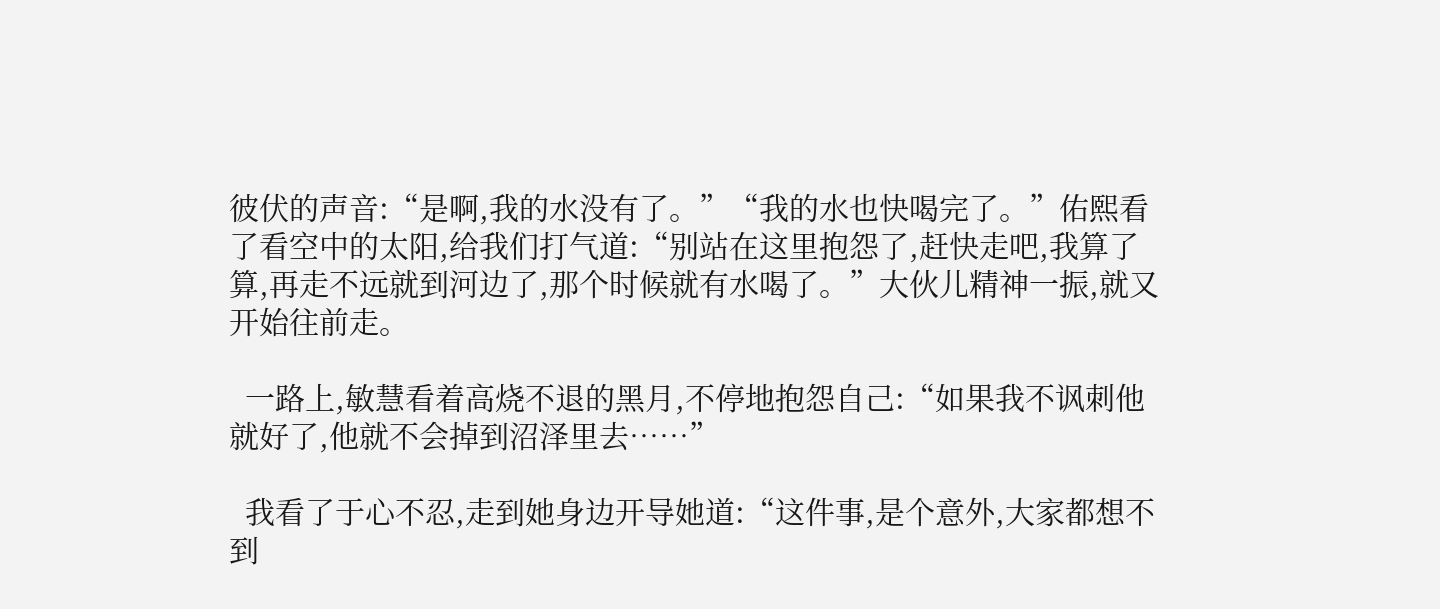彼伏的声音:“是啊,我的水没有了。”“我的水也快喝完了。”佑熙看了看空中的太阳,给我们打气道:“别站在这里抱怨了,赶快走吧,我算了算,再走不远就到河边了,那个时候就有水喝了。”大伙儿精神一振,就又开始往前走。

  一路上,敏慧看着高烧不退的黑月,不停地抱怨自己:“如果我不讽刺他就好了,他就不会掉到沼泽里去……”

  我看了于心不忍,走到她身边开导她道:“这件事,是个意外,大家都想不到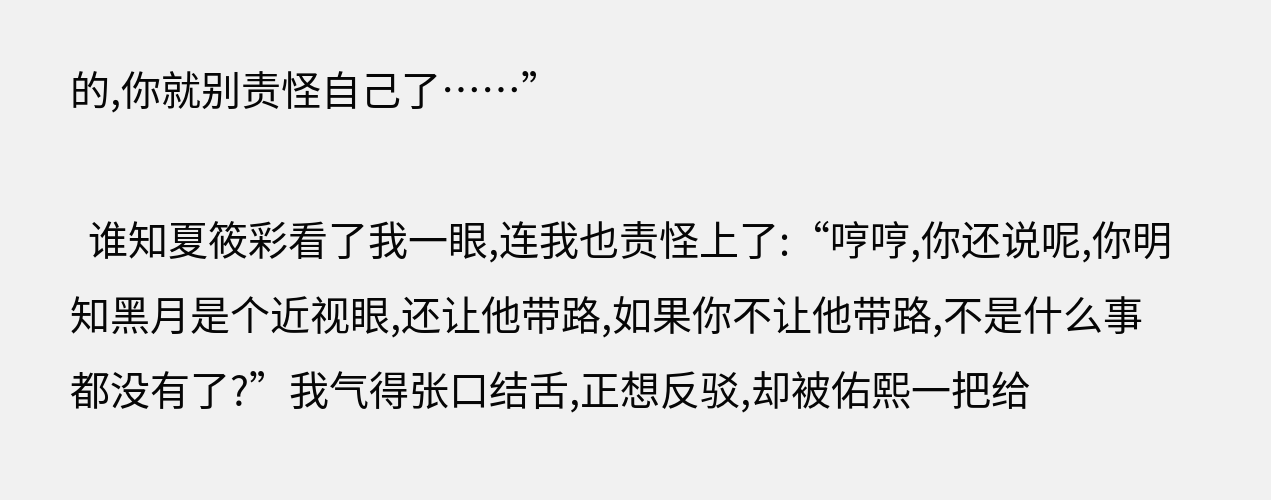的,你就别责怪自己了……”

  谁知夏筱彩看了我一眼,连我也责怪上了:“哼哼,你还说呢,你明知黑月是个近视眼,还让他带路,如果你不让他带路,不是什么事都没有了?”我气得张口结舌,正想反驳,却被佑熙一把给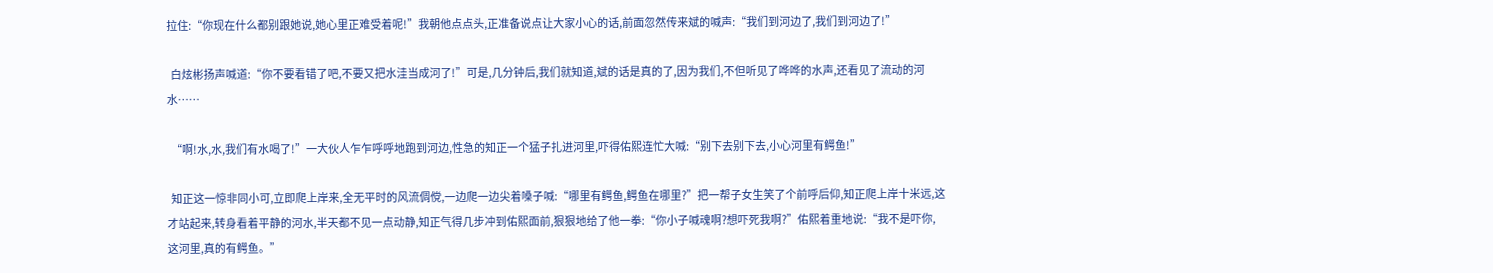拉住:“你现在什么都别跟她说,她心里正难受着呢!”我朝他点点头,正准备说点让大家小心的话,前面忽然传来斌的喊声:“我们到河边了,我们到河边了!”

  白炫彬扬声喊道:“你不要看错了吧,不要又把水洼当成河了!”可是,几分钟后,我们就知道,斌的话是真的了,因为我们,不但听见了哗哗的水声,还看见了流动的河水……

  “啊!水,水,我们有水喝了!”一大伙人乍乍呼呼地跑到河边,性急的知正一个猛子扎进河里,吓得佑熙连忙大喊:“别下去别下去,小心河里有鳄鱼!”

  知正这一惊非同小可,立即爬上岸来,全无平时的风流倜傥,一边爬一边尖着嗓子喊:“哪里有鳄鱼,鳄鱼在哪里?”把一帮子女生笑了个前呼后仰,知正爬上岸十米远,这才站起来,转身看着平静的河水,半天都不见一点动静,知正气得几步冲到佑熙面前,狠狠地给了他一拳:“你小子喊魂啊?想吓死我啊?”佑熙着重地说:“我不是吓你,这河里,真的有鳄鱼。”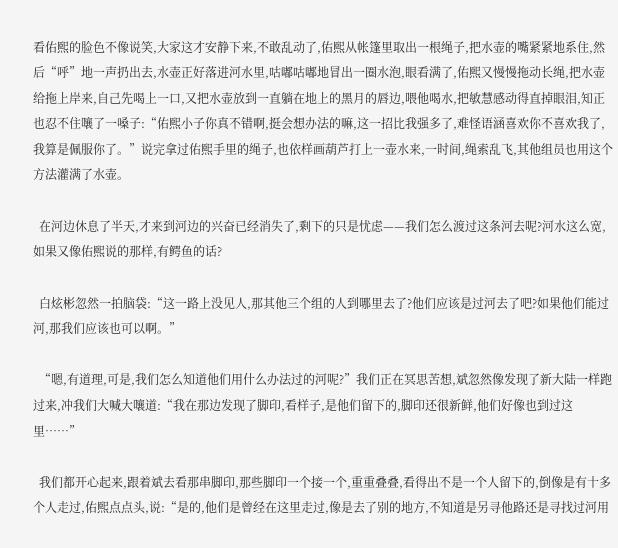看佑熙的脸色不像说笑,大家这才安静下来,不敢乱动了,佑熙从帐篷里取出一根绳子,把水壶的嘴紧紧地系住,然后“呼”地一声扔出去,水壶正好落进河水里,咕嘟咕嘟地冒出一圈水泡,眼看满了,佑熙又慢慢拖动长绳,把水壶给拖上岸来,自己先喝上一口,又把水壶放到一直躺在地上的黑月的唇边,喂他喝水,把敏慧感动得直掉眼泪,知正也忍不住嚷了一嗓子:“佑熙小子你真不错啊,挺会想办法的嘛,这一招比我强多了,难怪语涵喜欢你不喜欢我了,我算是佩服你了。”说完拿过佑熙手里的绳子,也依样画葫芦打上一壶水来,一时间,绳索乱飞,其他组员也用这个方法灌满了水壶。

  在河边休息了半天,才来到河边的兴奋已经消失了,剩下的只是忧虑——我们怎么渡过这条河去呢?河水这么宽,如果又像佑熙说的那样,有鳄鱼的话?

  白炫彬忽然一拍脑袋:“这一路上没见人,那其他三个组的人到哪里去了?他们应该是过河去了吧?如果他们能过河,那我们应该也可以啊。”

  “嗯,有道理,可是,我们怎么知道他们用什么办法过的河呢?”我们正在冥思苦想,斌忽然像发现了新大陆一样跑过来,冲我们大喊大嚷道:“我在那边发现了脚印,看样子,是他们留下的,脚印还很新鲜,他们好像也到过这里……”

  我们都开心起来,跟着斌去看那串脚印,那些脚印一个接一个,重重叠叠,看得出不是一个人留下的,倒像是有十多个人走过,佑熙点点头,说:“是的,他们是曾经在这里走过,像是去了别的地方,不知道是另寻他路还是寻找过河用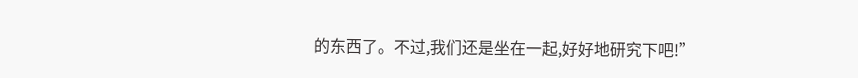的东西了。不过,我们还是坐在一起,好好地研究下吧!”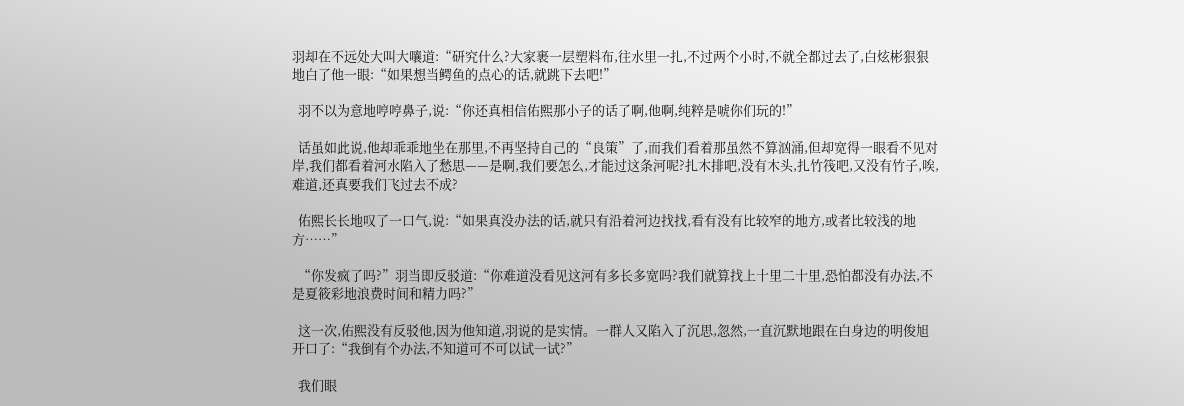羽却在不远处大叫大嚷道:“研究什么?大家裹一层塑料布,往水里一扎,不过两个小时,不就全都过去了,白炫彬狠狠地白了他一眼:“如果想当鳄鱼的点心的话,就跳下去吧!”

  羽不以为意地哼哼鼻子,说:“你还真相信佑熙那小子的话了啊,他啊,纯粹是唬你们玩的!”

  话虽如此说,他却乖乖地坐在那里,不再坚持自己的“良策”了,而我们看着那虽然不算汹涌,但却宽得一眼看不见对岸,我们都看着河水陷入了愁思——是啊,我们要怎么,才能过这条河呢?扎木排吧,没有木头,扎竹筏吧,又没有竹子,唉,难道,还真要我们飞过去不成?

  佑熙长长地叹了一口气,说:“如果真没办法的话,就只有沿着河边找找,看有没有比较窄的地方,或者比较浅的地方……”

  “你发疯了吗?”羽当即反驳道:“你难道没看见这河有多长多宽吗?我们就算找上十里二十里,恐怕都没有办法,不是夏筱彩地浪费时间和精力吗?”

  这一次,佑熙没有反驳他,因为他知道,羽说的是实情。一群人又陷入了沉思,忽然,一直沉默地跟在白身边的明俊旭开口了:“我倒有个办法,不知道可不可以试一试?”

  我们眼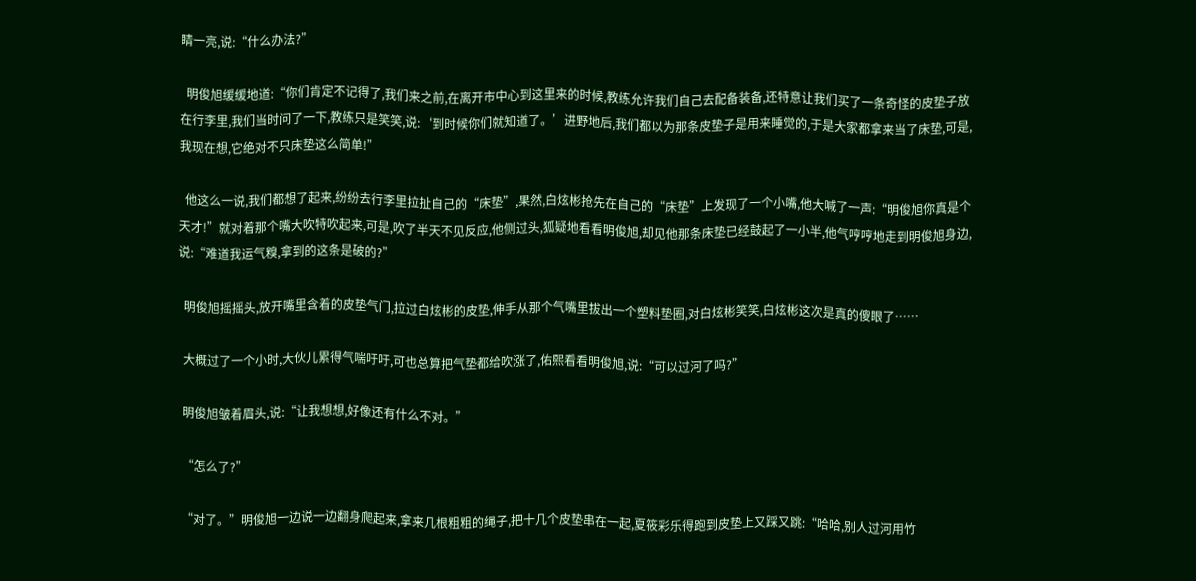睛一亮,说:“什么办法?”

  明俊旭缓缓地道:“你们肯定不记得了,我们来之前,在离开市中心到这里来的时候,教练允许我们自己去配备装备,还特意让我们买了一条奇怪的皮垫子放在行李里,我们当时问了一下,教练只是笑笑,说:‘到时候你们就知道了。’进野地后,我们都以为那条皮垫子是用来睡觉的,于是大家都拿来当了床垫,可是,我现在想,它绝对不只床垫这么简单!”

  他这么一说,我们都想了起来,纷纷去行李里拉扯自己的“床垫”,果然,白炫彬抢先在自己的“床垫”上发现了一个小嘴,他大喊了一声:“明俊旭你真是个天才!”就对着那个嘴大吹特吹起来,可是,吹了半天不见反应,他侧过头,狐疑地看看明俊旭,却见他那条床垫已经鼓起了一小半,他气哼哼地走到明俊旭身边,说:“难道我运气糗,拿到的这条是破的?”

  明俊旭摇摇头,放开嘴里含着的皮垫气门,拉过白炫彬的皮垫,伸手从那个气嘴里拔出一个塑料垫圈,对白炫彬笑笑,白炫彬这次是真的傻眼了……

  大概过了一个小时,大伙儿累得气喘吁吁,可也总算把气垫都给吹涨了,佑熙看看明俊旭,说:“可以过河了吗?”

  明俊旭皱着眉头,说:“让我想想,好像还有什么不对。”

  “怎么了?”

  “对了。”明俊旭一边说一边翻身爬起来,拿来几根粗粗的绳子,把十几个皮垫串在一起,夏筱彩乐得跑到皮垫上又踩又跳:“哈哈,别人过河用竹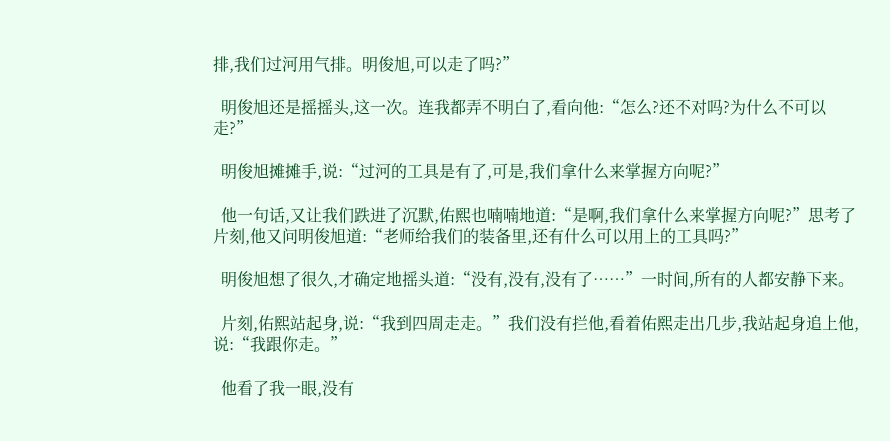排,我们过河用气排。明俊旭,可以走了吗?”

  明俊旭还是摇摇头,这一次。连我都弄不明白了,看向他:“怎么?还不对吗?为什么不可以走?”

  明俊旭摊摊手,说:“过河的工具是有了,可是,我们拿什么来掌握方向呢?”

  他一句话,又让我们跌进了沉默,佑熙也喃喃地道:“是啊,我们拿什么来掌握方向呢?”思考了片刻,他又问明俊旭道:“老师给我们的装备里,还有什么可以用上的工具吗?”

  明俊旭想了很久,才确定地摇头道:“没有,没有,没有了……”一时间,所有的人都安静下来。

  片刻,佑熙站起身,说:“我到四周走走。”我们没有拦他,看着佑熙走出几步,我站起身追上他,说:“我跟你走。”

  他看了我一眼,没有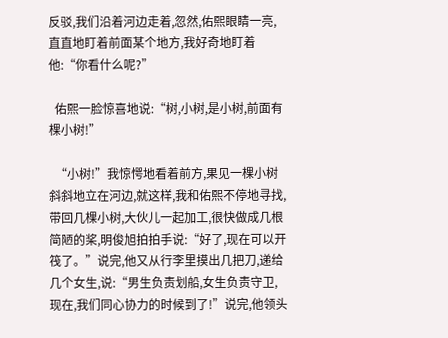反驳,我们沿着河边走着,忽然,佑熙眼睛一亮,直直地盯着前面某个地方,我好奇地盯着他:“你看什么呢?”

  佑熙一脸惊喜地说:“树,小树,是小树,前面有棵小树!”

  “小树!”我惊愕地看着前方,果见一棵小树斜斜地立在河边,就这样,我和佑熙不停地寻找,带回几棵小树,大伙儿一起加工,很快做成几根简陋的桨,明俊旭拍拍手说:“好了,现在可以开筏了。”说完,他又从行李里摸出几把刀,递给几个女生,说:“男生负责划船,女生负责守卫,现在,我们同心协力的时候到了!”说完,他领头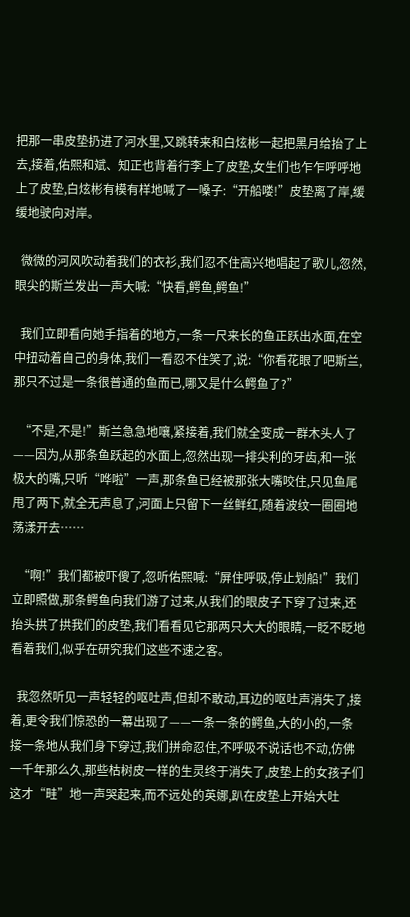把那一串皮垫扔进了河水里,又跳转来和白炫彬一起把黑月给抬了上去,接着,佑熙和斌、知正也背着行李上了皮垫,女生们也乍乍呼呼地上了皮垫,白炫彬有模有样地喊了一嗓子:“开船喽!”皮垫离了岸,缓缓地驶向对岸。

  微微的河风吹动着我们的衣衫,我们忍不住高兴地唱起了歌儿,忽然,眼尖的斯兰发出一声大喊:“快看,鳄鱼,鳄鱼!”

  我们立即看向她手指着的地方,一条一尺来长的鱼正跃出水面,在空中扭动着自己的身体,我们一看忍不住笑了,说:“你看花眼了吧斯兰,那只不过是一条很普通的鱼而已,哪又是什么鳄鱼了?”

  “不是,不是!”斯兰急急地嚷,紧接着,我们就全变成一群木头人了——因为,从那条鱼跃起的水面上,忽然出现一排尖利的牙齿,和一张极大的嘴,只听“哗啦”一声,那条鱼已经被那张大嘴咬住,只见鱼尾甩了两下,就全无声息了,河面上只留下一丝鲜红,随着波纹一圈圈地荡漾开去……

  “啊!”我们都被吓傻了,忽听佑熙喊:“屏住呼吸,停止划船!”我们立即照做,那条鳄鱼向我们游了过来,从我们的眼皮子下穿了过来,还抬头拱了拱我们的皮垫,我们看看见它那两只大大的眼睛,一眨不眨地看着我们,似乎在研究我们这些不速之客。

  我忽然听见一声轻轻的呕吐声,但却不敢动,耳边的呕吐声消失了,接着,更令我们惊恐的一幕出现了——一条一条的鳄鱼,大的小的,一条接一条地从我们身下穿过,我们拼命忍住,不呼吸不说话也不动,仿佛一千年那么久,那些枯树皮一样的生灵终于消失了,皮垫上的女孩子们这才“畦”地一声哭起来,而不远处的英娜,趴在皮垫上开始大吐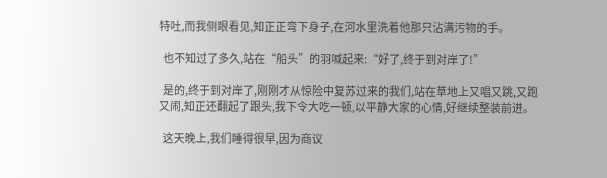特吐,而我侧眼看见,知正正弯下身子,在河水里洗着他那只沾满污物的手。

  也不知过了多久,站在“船头”的羽喊起来:“好了,终于到对岸了!”

  是的,终于到对岸了,刚刚才从惊险中复苏过来的我们,站在草地上又唱又跳,又跑又闹,知正还翻起了跟头,我下令大吃一顿,以平静大家的心情,好继续整装前进。

  这天晚上,我们睡得很早,因为商议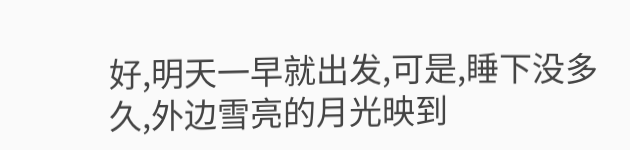好,明天一早就出发,可是,睡下没多久,外边雪亮的月光映到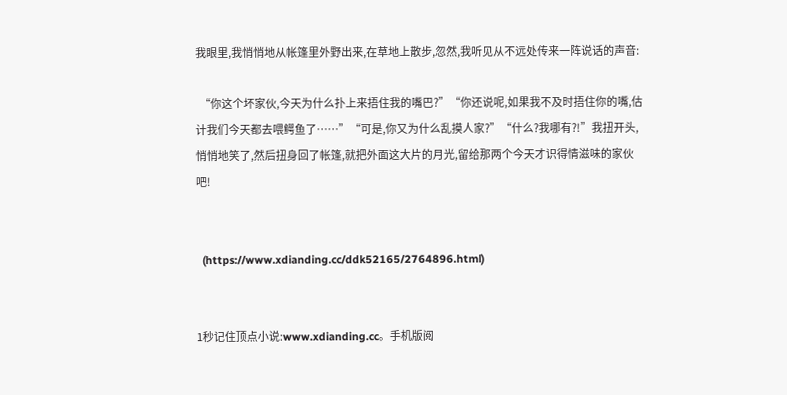我眼里,我悄悄地从帐篷里外野出来,在草地上散步,忽然,我听见从不远处传来一阵说话的声音:

  “你这个坏家伙,今天为什么扑上来捂住我的嘴巴?”“你还说呢,如果我不及时捂住你的嘴,估计我们今天都去喂鳄鱼了……”“可是,你又为什么乱摸人家?”“什么?我哪有?!”我扭开头,悄悄地笑了,然后扭身回了帐篷,就把外面这大片的月光,留给那两个今天才识得情滋味的家伙吧!


  (https://www.xdianding.cc/ddk52165/2764896.html)


1秒记住顶点小说:www.xdianding.cc。手机版阅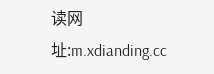读网址:m.xdianding.cc